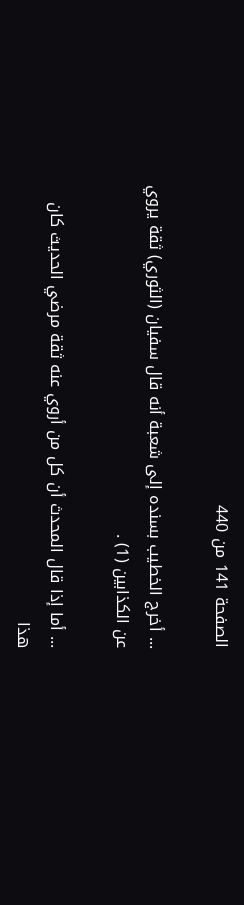الصفحة 141 من 440

... أخرج الخطيب بسنده إلى شعبة أنه قال سفيان (الثوري) ثقة يروي عن الكذابين (1) .

... أما إذا قال المحدث أن كل من أروي عنه ثقة مرضي الحديث كان هذا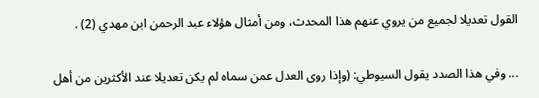القول تعديلا لجميع من يروي عنهم هذا المحدث، ومن أمثال هؤلاء عبد الرحمن ابن مهدي (2) .

... وفي هذا الصدد يقول السيوطي: (وإذا روى العدل عمن سماه لم يكن تعديلا عند الأكثرين من أهل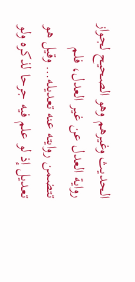الحديث وغيرهم وهو الصحيح لجواز رواية العدل عن غير العدل، فلم تتضمن روايته عنه تعديله… وقيل هو تعديل إذ لو علم فيه جرحا لذكره ولو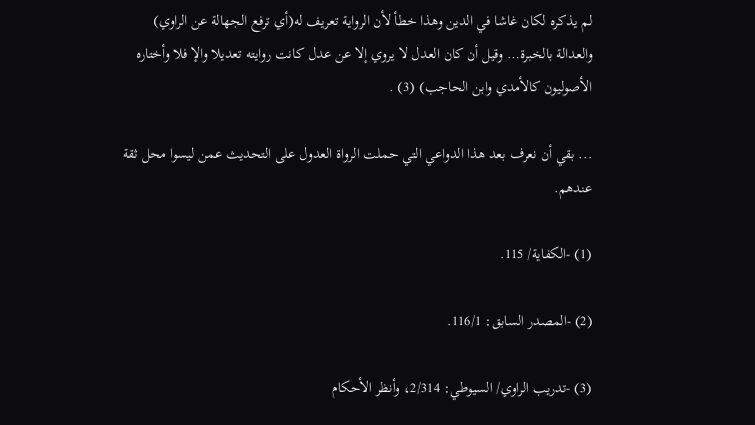لم يذكره لكان غاشا في الدين وهذا خطأ لأن الرواية تعريف له(أي ترفع الجهالة عن الراوي) والعدالة بالخبرة… وقيل أن كان العدل لا يروي إلا عن عدل كانت روايته تعديلا والإ فلا وأختاره الأصوليون كالأمدي وابن الحاجب) (3) .

... بقي أن نعرف بعد هذا الدواعي التي حملت الرواة العدول على التحديث عمن ليسوا محل ثقة عندهم.

(1) -الكفاية/ 115.

(2) -المصدر السابق: 116/1.

(3) -تدريب الراوي/ السيوطي: 2/314، وأنظر الأحكام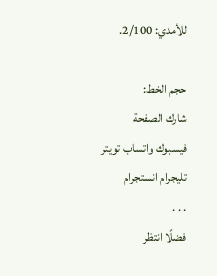للأمدي: 2/100.

حجم الخط:
شارك الصفحة
فيسبوك واتساب تويتر تليجرام انستجرام
. . .
فضلًا انتظر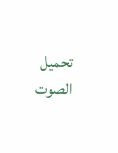تحميل الصوت